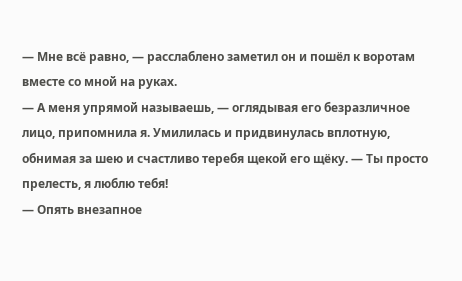— Мне всё равно, — расслаблено заметил он и пошёл к воротам вместе со мной на руках.
— А меня упрямой называешь, — оглядывая его безразличное лицо, припомнила я. Умилилась и придвинулась вплотную, обнимая за шею и счастливо теребя щекой его щёку. — Ты просто прелесть, я люблю тебя!
— Опять внезапное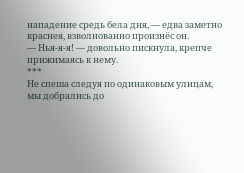нападение средь бела дня, — едва заметно краснея, взволнованно произнёс он.
— Нья-я-я! — довольно пискнула, крепче прижимаясь к нему.
***
Не спеша следуя по одинаковым улицам, мы добрались до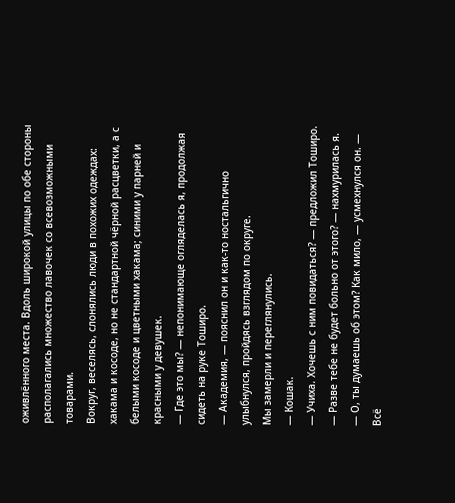оживлённого места. Вдоль широкой улицы по обе стороны располагались множество лавочек со всевозможными товарами.
Вокруг, веселясь, слонялись люди в похожих одеждах: хакама и косоде, но не стандартной чёрной расцветки, а с белыми косоде и цветными хакама; синими у парней и красными у девушек.
— Где это мы? — непонимающе огляделась я, продолжая сидеть на руке Тоширо.
— Академия, — пояснил он и как-то ностальгично улыбнулся, пройдясь взглядом по округе.
Мы замерли и переглянулись.
— Кошак.
— Учиха. Хочешь с ним повидаться? — предложил Тоширо.
— Разве тебе не будет больно от этого? — нахмурилась я.
— О, ты думаешь об этом? Как мило, — усмехнулся он. — Всё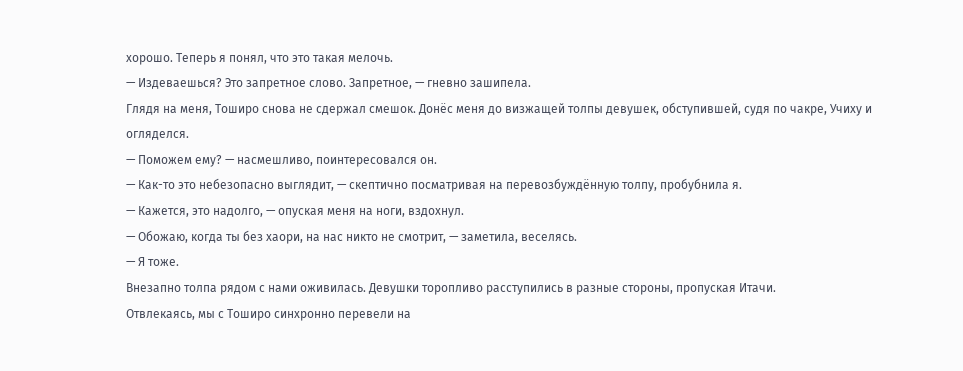хорошо. Теперь я понял, что это такая мелочь.
— Издеваешься? Это запретное слово. Запретное, — гневно зашипела.
Глядя на меня, Тоширо снова не сдержал смешок. Донёс меня до визжащей толпы девушек, обступившей, судя по чакре, Учиху и огляделся.
— Поможем ему? — насмешливо, поинтересовался он.
— Как-то это небезопасно выглядит, — скептично посматривая на перевозбуждённую толпу, пробубнила я.
— Кажется, это надолго, — опуская меня на ноги, вздохнул.
— Обожаю, когда ты без хаори, на нас никто не смотрит, — заметила, веселясь.
— Я тоже.
Внезапно толпа рядом с нами оживилась. Девушки торопливо расступились в разные стороны, пропуская Итачи.
Отвлекаясь, мы с Тоширо синхронно перевели на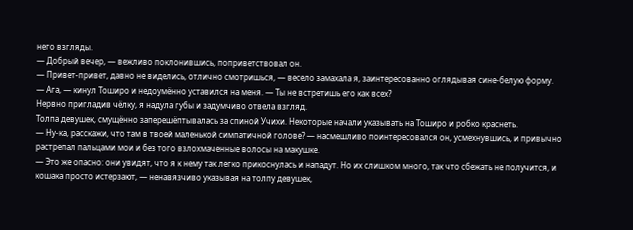него взгляды.
— Добрый вечер, — вежливо поклонившись, поприветствовал он.
— Привет-привет, давно не виделись, отлично смотришься, — весело замахала я, заинтересованно оглядывая сине-белую форму.
— Ага, — кинул Тоширо и недоумённо уставился на меня. — Ты не встретишь его как всех?
Нервно пригладив чёлку, я надула губы и задумчиво отвела взгляд.
Толпа девушек, смущённо заперешёптывалась за спиной Учихи. Некоторые начали указывать на Тоширо и робко краснеть.
— Ну-ка, расскажи, что там в твоей маленькой симпатичной голове? — насмешливо поинтересовался он, усмехнувшись, и привычно растрепал пальцами мои и без того взлохмаченные волосы на макушке.
— Это же опасно: они увидят, что я к нему так легко прикоснулась и нападут. Но их слишком много, так что сбежать не получится, и кошака просто истерзают, — ненавязчиво указывая на толпу девушек,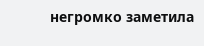негромко заметила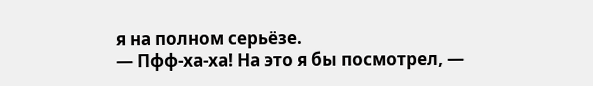я на полном серьёзе.
— Пфф-ха-ха! На это я бы посмотрел, —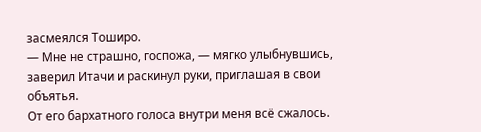засмеялся Тоширо.
— Мне не страшно, госпожа, — мягко улыбнувшись, заверил Итачи и раскинул руки, приглашая в свои объятья.
От его бархатного голоса внутри меня всё сжалось.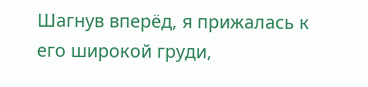Шагнув вперёд, я прижалась к его широкой груди,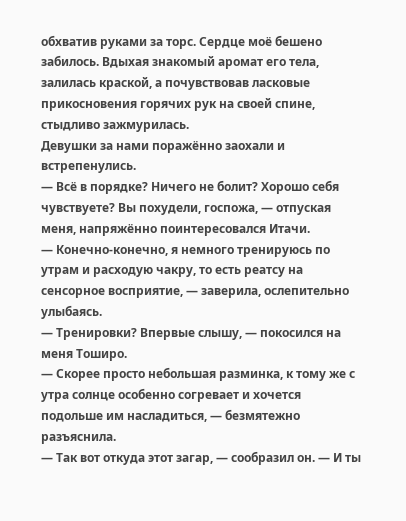обхватив руками за торс. Сердце моё бешено забилось. Вдыхая знакомый аромат его тела, залилась краской, а почувствовав ласковые прикосновения горячих рук на своей спине, стыдливо зажмурилась.
Девушки за нами поражённо заохали и встрепенулись.
— Всё в порядке? Ничего не болит? Хорошо себя чувствуете? Вы похудели, госпожа, — отпуская меня, напряжённо поинтересовался Итачи.
— Конечно-конечно, я немного тренируюсь по утрам и расходую чакру, то есть реатсу на сенсорное восприятие, — заверила, ослепительно улыбаясь.
— Тренировки? Впервые слышу, — покосился на меня Тоширо.
— Скорее просто небольшая разминка, к тому же с утра солнце особенно согревает и хочется подольше им насладиться, — безмятежно разъяснила.
— Так вот откуда этот загар, — сообразил он. — И ты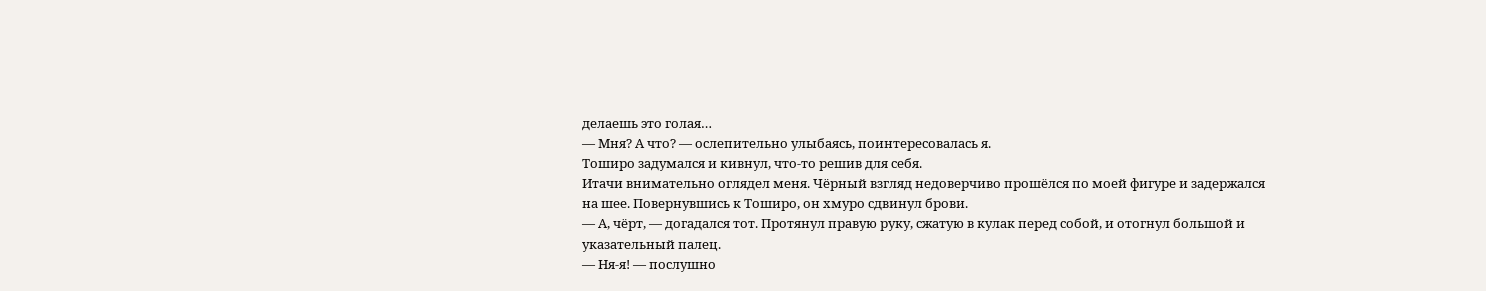делаешь это голая…
— Мня? А что? — ослепительно улыбаясь, поинтересовалась я.
Тоширо задумался и кивнул, что-то решив для себя.
Итачи внимательно оглядел меня. Чёрный взгляд недоверчиво прошёлся по моей фигуре и задержался на шее. Повернувшись к Тоширо, он хмуро сдвинул брови.
— А, чёрт, — догадался тот. Протянул правую руку, сжатую в кулак перед собой, и отогнул большой и указательный палец.
— Ня-я! — послушно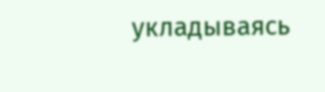укладываясь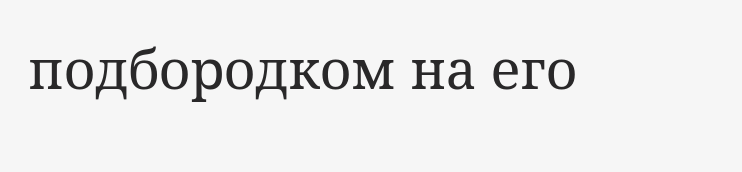подбородком на его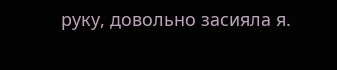руку, довольно засияла я.